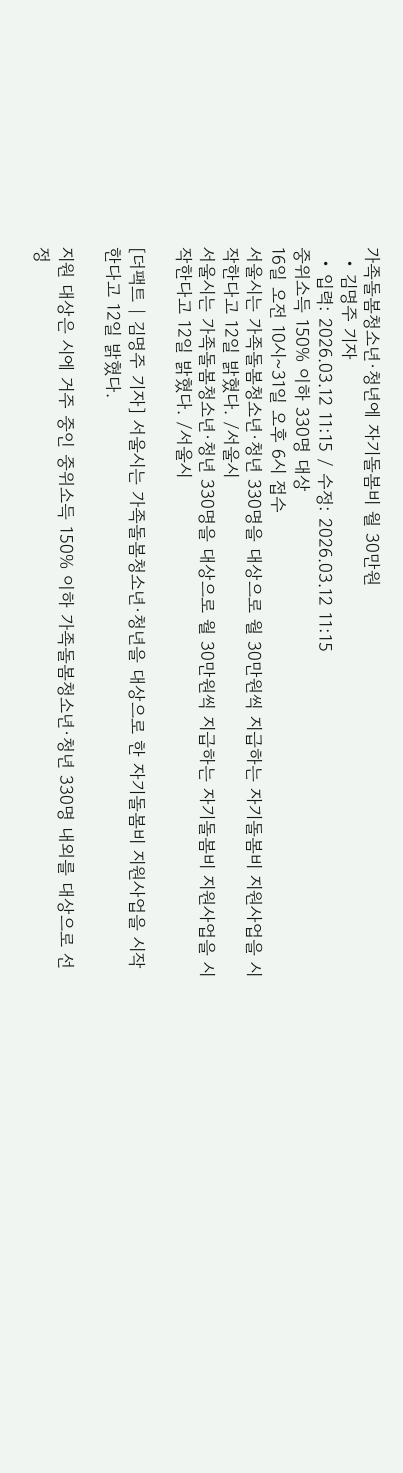가족돌봄청소년·청년에 자기돌봄비 월 30만원
  • 김명주 기자
  • 입력: 2026.03.12 11:15 / 수정: 2026.03.12 11:15
중위소득 150% 이하 330명 대상
16일 오전 10시~31일 오후 6시 접수
서울시는 가족돌봄청소년·청년 330명을 대상으로 월 30만원씩 지급하는 자기돌봄비 지원사업을 시작한다고 12일 밝혔다. /서울시
서울시는 가족돌봄청소년·청년 330명을 대상으로 월 30만원씩 지급하는 자기돌봄비 지원사업을 시작한다고 12일 밝혔다. /서울시

[더팩트 | 김명주 기자] 서울시는 가족돌봄청소년·청년을 대상으로 한 자기돌봄비 지원사업을 시작한다고 12일 밝혔다.

지원 대상은 시에 거주 중인 중위소득 150% 이하 가족돌봄청소년·청년 330명 내외를 대상으로 선정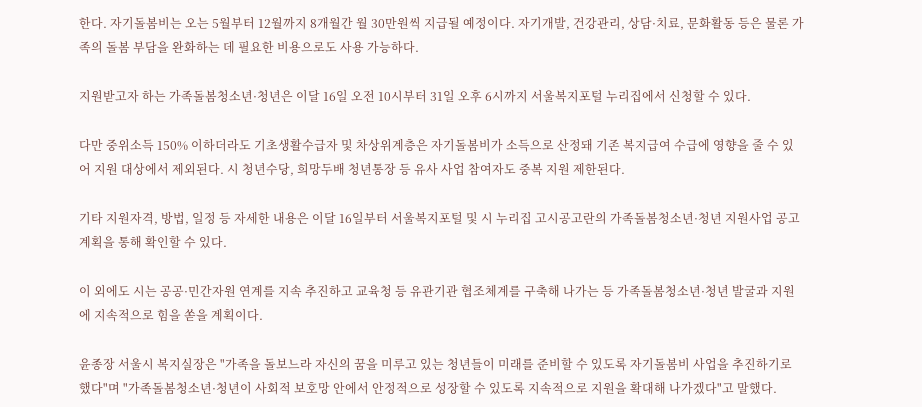한다. 자기돌봄비는 오는 5월부터 12월까지 8개월간 월 30만원씩 지급될 예정이다. 자기개발, 건강관리, 상담·치료, 문화활동 등은 물론 가족의 돌봄 부담을 완화하는 데 필요한 비용으로도 사용 가능하다.

지원받고자 하는 가족돌봄청소년·청년은 이달 16일 오전 10시부터 31일 오후 6시까지 서울복지포털 누리집에서 신청할 수 있다.

다만 중위소득 150% 이하더라도 기초생활수급자 및 차상위계층은 자기돌봄비가 소득으로 산정돼 기존 복지급여 수급에 영향을 줄 수 있어 지원 대상에서 제외된다. 시 청년수당, 희망두배 청년통장 등 유사 사업 참여자도 중복 지원 제한된다.

기타 지원자격, 방법, 일정 등 자세한 내용은 이달 16일부터 서울복지포털 및 시 누리집 고시공고란의 가족돌봄청소년·청년 지원사업 공고계획을 통해 확인할 수 있다.

이 외에도 시는 공공·민간자원 연계를 지속 추진하고 교육청 등 유관기관 협조체계를 구축해 나가는 등 가족돌봄청소년·청년 발굴과 지원에 지속적으로 힘을 쏟을 계획이다.

윤종장 서울시 복지실장은 "가족을 돌보느라 자신의 꿈을 미루고 있는 청년들이 미래를 준비할 수 있도록 자기돌봄비 사업을 추진하기로 했다"며 "가족돌봄청소년·청년이 사회적 보호망 안에서 안정적으로 성장할 수 있도록 지속적으로 지원을 확대해 나가겠다"고 말했다.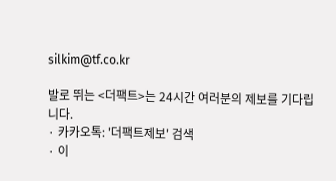silkim@tf.co.kr

발로 뛰는 <더팩트>는 24시간 여러분의 제보를 기다립니다.
· 카카오톡: '더팩트제보' 검색
· 이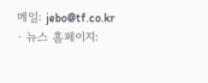메일: jebo@tf.co.kr
· 뉴스 홈페이지: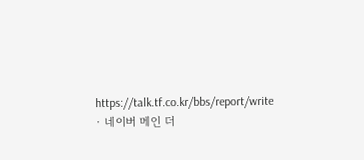https://talk.tf.co.kr/bbs/report/write
· 네이버 메인 더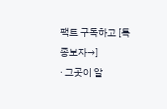팩트 구독하고 [특종보자→]
· 그곳이 알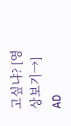고싶냐? [영상보기→]
AD